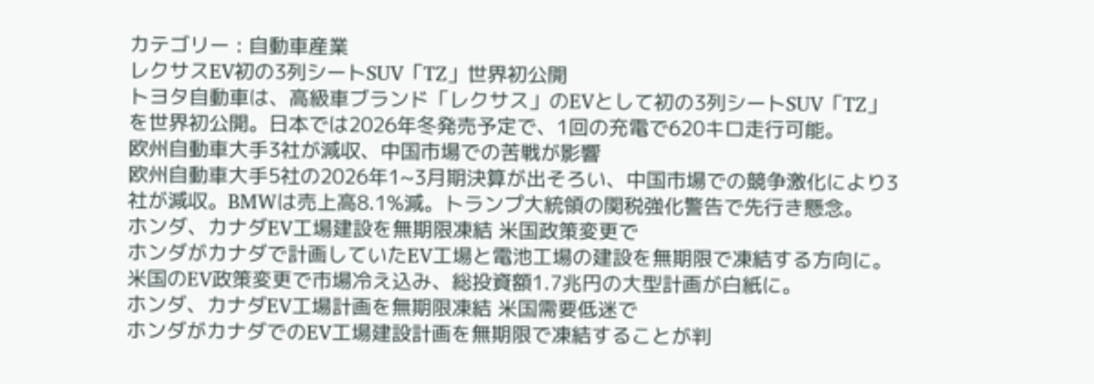カテゴリー : 自動車産業
レクサスEV初の3列シートSUV「TZ」世界初公開
トヨタ自動車は、高級車ブランド「レクサス」のEVとして初の3列シートSUV「TZ」を世界初公開。日本では2026年冬発売予定で、1回の充電で620キロ走行可能。
欧州自動車大手3社が減収、中国市場での苦戦が影響
欧州自動車大手5社の2026年1~3月期決算が出そろい、中国市場での競争激化により3社が減収。BMWは売上高8.1%減。トランプ大統領の関税強化警告で先行き懸念。
ホンダ、カナダEV工場建設を無期限凍結 米国政策変更で
ホンダがカナダで計画していたEV工場と電池工場の建設を無期限で凍結する方向に。米国のEV政策変更で市場冷え込み、総投資額1.7兆円の大型計画が白紙に。
ホンダ、カナダEV工場計画を無期限凍結 米国需要低迷で
ホンダがカナダでのEV工場建設計画を無期限で凍結することが判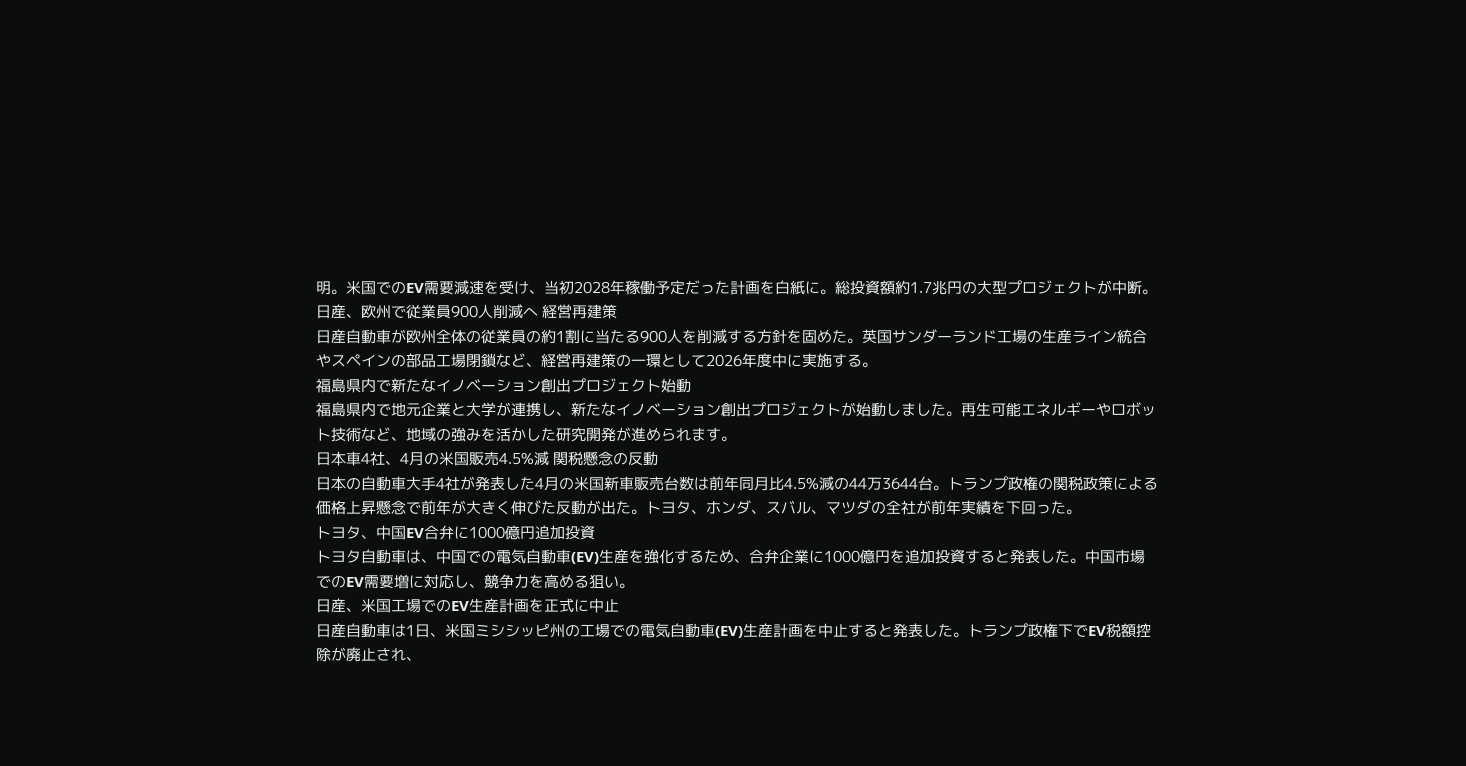明。米国でのEV需要減速を受け、当初2028年稼働予定だった計画を白紙に。総投資額約1.7兆円の大型プロジェクトが中断。
日産、欧州で従業員900人削減へ 経営再建策
日産自動車が欧州全体の従業員の約1割に当たる900人を削減する方針を固めた。英国サンダーランド工場の生産ライン統合やスペインの部品工場閉鎖など、経営再建策の一環として2026年度中に実施する。
福島県内で新たなイノベーション創出プロジェクト始動
福島県内で地元企業と大学が連携し、新たなイノベーション創出プロジェクトが始動しました。再生可能エネルギーやロボット技術など、地域の強みを活かした研究開発が進められます。
日本車4社、4月の米国販売4.5%減 関税懸念の反動
日本の自動車大手4社が発表した4月の米国新車販売台数は前年同月比4.5%減の44万3644台。トランプ政権の関税政策による価格上昇懸念で前年が大きく伸びた反動が出た。トヨタ、ホンダ、スバル、マツダの全社が前年実績を下回った。
トヨタ、中国EV合弁に1000億円追加投資
トヨタ自動車は、中国での電気自動車(EV)生産を強化するため、合弁企業に1000億円を追加投資すると発表した。中国市場でのEV需要増に対応し、競争力を高める狙い。
日産、米国工場でのEV生産計画を正式に中止
日産自動車は1日、米国ミシシッピ州の工場での電気自動車(EV)生産計画を中止すると発表した。トランプ政権下でEV税額控除が廃止され、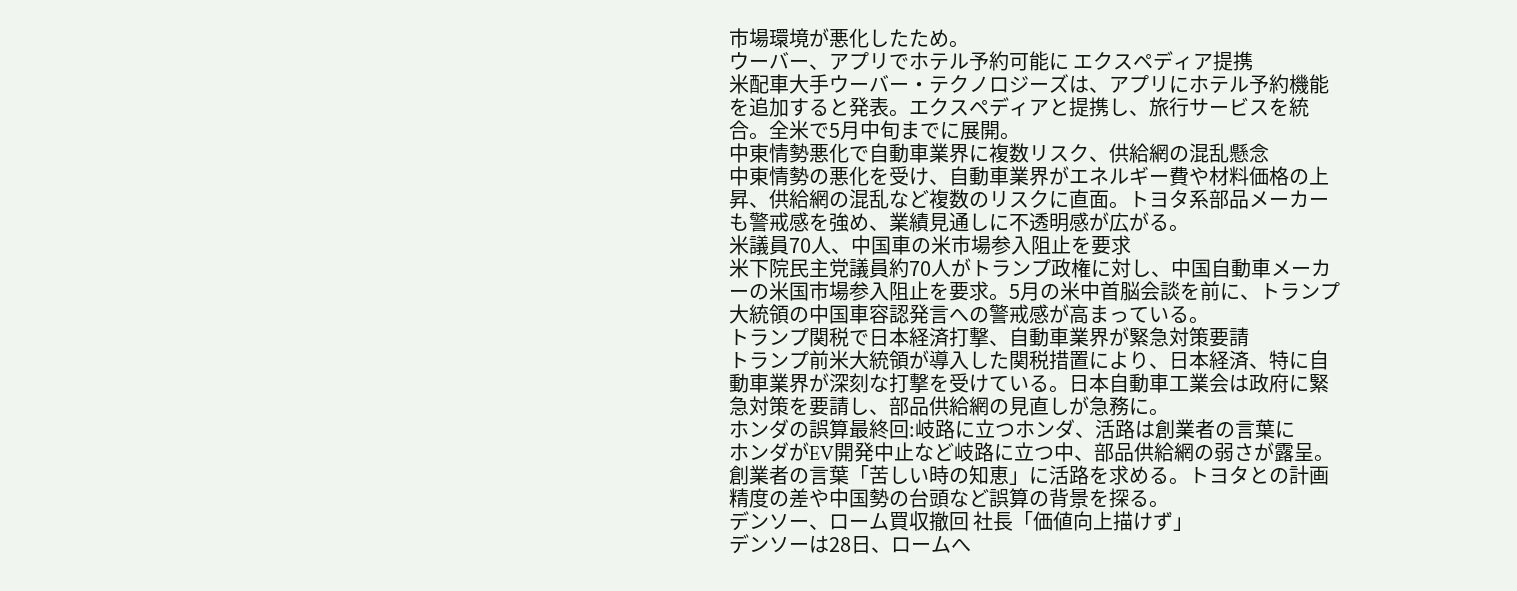市場環境が悪化したため。
ウーバー、アプリでホテル予約可能に エクスペディア提携
米配車大手ウーバー・テクノロジーズは、アプリにホテル予約機能を追加すると発表。エクスペディアと提携し、旅行サービスを統合。全米で5月中旬までに展開。
中東情勢悪化で自動車業界に複数リスク、供給網の混乱懸念
中東情勢の悪化を受け、自動車業界がエネルギー費や材料価格の上昇、供給網の混乱など複数のリスクに直面。トヨタ系部品メーカーも警戒感を強め、業績見通しに不透明感が広がる。
米議員70人、中国車の米市場参入阻止を要求
米下院民主党議員約70人がトランプ政権に対し、中国自動車メーカーの米国市場参入阻止を要求。5月の米中首脳会談を前に、トランプ大統領の中国車容認発言への警戒感が高まっている。
トランプ関税で日本経済打撃、自動車業界が緊急対策要請
トランプ前米大統領が導入した関税措置により、日本経済、特に自動車業界が深刻な打撃を受けている。日本自動車工業会は政府に緊急対策を要請し、部品供給網の見直しが急務に。
ホンダの誤算最終回:岐路に立つホンダ、活路は創業者の言葉に
ホンダがEV開発中止など岐路に立つ中、部品供給網の弱さが露呈。創業者の言葉「苦しい時の知恵」に活路を求める。トヨタとの計画精度の差や中国勢の台頭など誤算の背景を探る。
デンソー、ローム買収撤回 社長「価値向上描けず」
デンソーは28日、ロームへ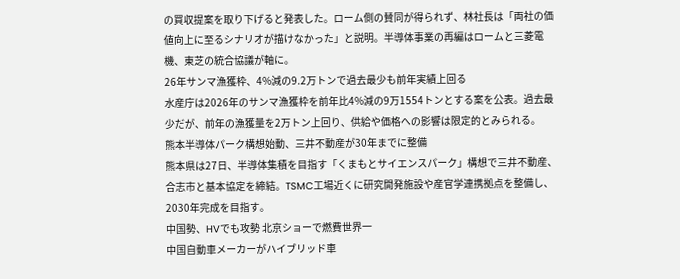の買収提案を取り下げると発表した。ローム側の賛同が得られず、林社長は「両社の価値向上に至るシナリオが描けなかった」と説明。半導体事業の再編はロームと三菱電機、東芝の統合協議が軸に。
26年サンマ漁獲枠、4%減の9.2万トンで過去最少も前年実績上回る
水産庁は2026年のサンマ漁獲枠を前年比4%減の9万1554トンとする案を公表。過去最少だが、前年の漁獲量を2万トン上回り、供給や価格への影響は限定的とみられる。
熊本半導体パーク構想始動、三井不動産が30年までに整備
熊本県は27日、半導体集積を目指す「くまもとサイエンスパーク」構想で三井不動産、合志市と基本協定を締結。TSMC工場近くに研究開発施設や産官学連携拠点を整備し、2030年完成を目指す。
中国勢、HVでも攻勢 北京ショーで燃費世界一
中国自動車メーカーがハイブリッド車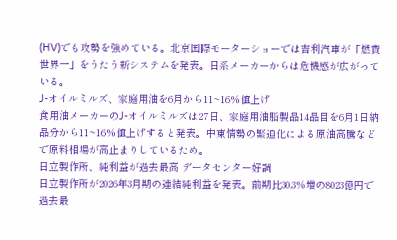(HV)でも攻勢を強めている。北京国際モーターショーでは吉利汽車が「燃費世界一」をうたう新システムを発表。日系メーカーからは危機感が広がっている。
J-オイルミルズ、家庭用油を6月から11~16%値上げ
食用油メーカーのJ-オイルミルズは27日、家庭用油脂製品14品目を6月1日納品分から11~16%値上げすると発表。中東情勢の緊迫化による原油高騰などで原料相場が高止まりしているため。
日立製作所、純利益が過去最高 データセンター好調
日立製作所が2026年3月期の連結純利益を発表。前期比30.3%増の8023億円で過去最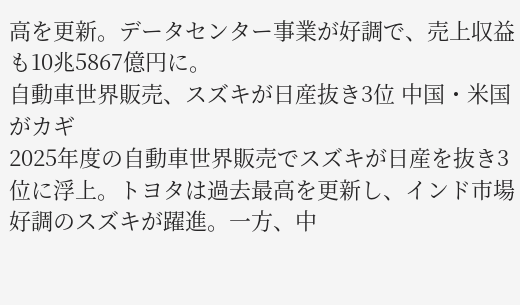高を更新。データセンター事業が好調で、売上収益も10兆5867億円に。
自動車世界販売、スズキが日産抜き3位 中国・米国がカギ
2025年度の自動車世界販売でスズキが日産を抜き3位に浮上。トヨタは過去最高を更新し、インド市場好調のスズキが躍進。一方、中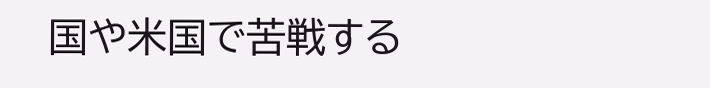国や米国で苦戦する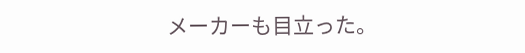メーカーも目立った。